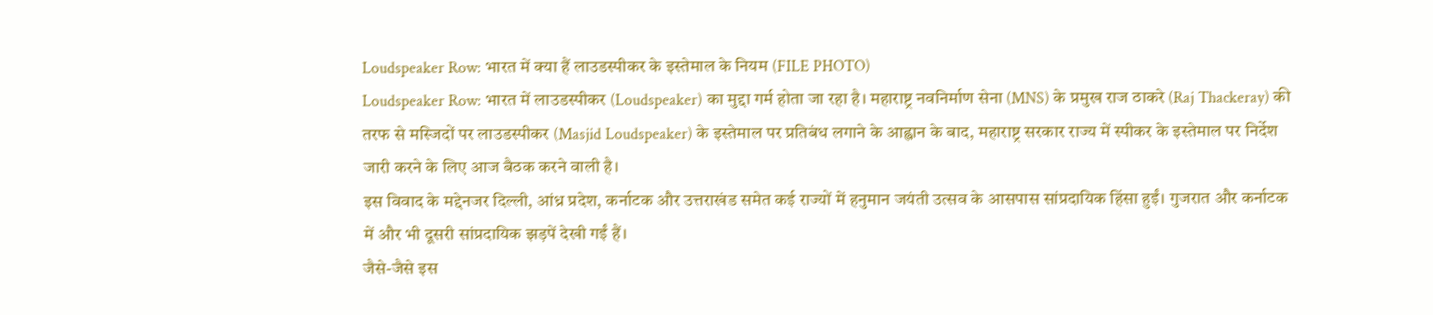Loudspeaker Row: भारत में क्या हैं लाउडस्पीकर के इस्तेमाल के नियम (FILE PHOTO)
Loudspeaker Row: भारत में लाउडस्पीकर (Loudspeaker) का मुद्दा गर्म होता जा रहा है। महाराष्ट्र नवनिर्माण सेना (MNS) के प्रमुख राज ठाकरे (Raj Thackeray) की तरफ से मस्जिदों पर लाउडस्पीकर (Masjid Loudspeaker) के इस्तेमाल पर प्रतिबंध लगाने के आह्वान के बाद, महाराष्ट्र सरकार राज्य में स्पीकर के इस्तेमाल पर निर्देश जारी करने के लिए आज बैठक करने वाली है।
इस विवाद के मद्देनजर दिल्ली, आंध्र प्रदेश, कर्नाटक और उत्तराखंड समेत कई राज्यों में हनुमान जयंती उत्सव के आसपास सांप्रदायिक हिंसा हुईं। गुजरात और कर्नाटक में और भी दूसरी सांप्रदायिक झड़पें देखी गईं हैं।
जैसे-जैसे इस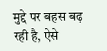मुद्दे पर बहस बढ़ रही है, ऐसे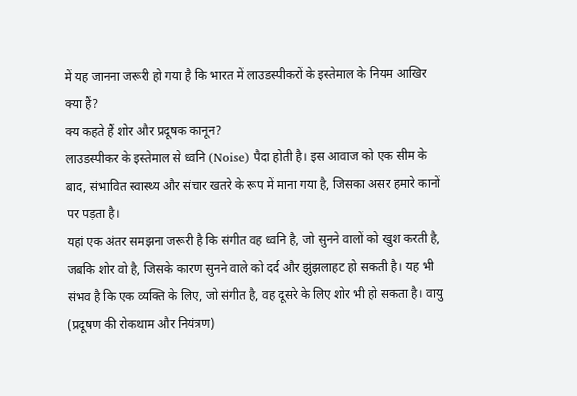में यह जानना जरूरी हो गया है कि भारत में लाउडस्पीकरों के इस्तेमाल के नियम आखिर क्या हैं?
क्य कहते हैं शोर और प्रदूषक कानून?
लाउडस्पीकर के इस्तेमाल से ध्वनि (Noise) पैदा होती है। इस आवाज को एक सीम के बाद, संभावित स्वास्थ्य और संचार खतरे के रूप में माना गया है, जिसका असर हमारे कानों पर पड़ता है।
यहां एक अंतर समझना जरूरी है कि संगीत वह ध्वनि है, जो सुनने वालों को खुश करती है, जबकि शोर वो है, जिसके कारण सुनने वाले को दर्द और झुंझलाहट हो सकती है। यह भी संभव है कि एक व्यक्ति के लिए, जो संगीत है, वह दूसरे के लिए शोर भी हो सकता है। वायु (प्रदूषण की रोकथाम और नियंत्रण)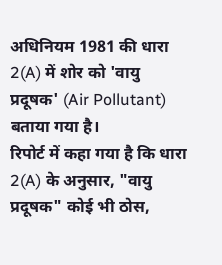अधिनियम 1981 की धारा 2(A) में शोर को 'वायु प्रदूषक' (Air Pollutant) बताया गया है।
रिपोर्ट में कहा गया है कि धारा 2(A) के अनुसार, "वायु प्रदूषक" कोई भी ठोस,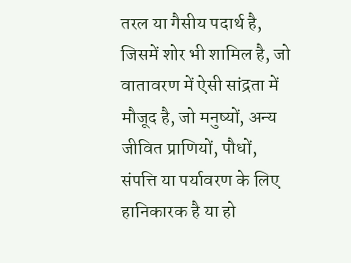तरल या गैसीय पदार्थ है, जिसमें शोर भी शामिल है, जो वातावरण में ऐसी सांद्रता में मौजूद है, जो मनुष्यों, अन्य जीवित प्राणियों, पौधों, संपत्ति या पर्यावरण के लिए हानिकारक है या हो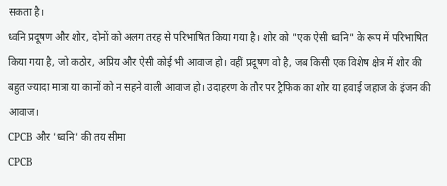सकता है।
ध्वनि प्रदूषण और शोर, दोनों को अलग तरह से परिभाषित किया गया है। शोर को "एक ऐसी ध्वनि" के रूप में परिभाषित किया गया है, जो कठोर, अप्रिय और ऐसी कोई भी आवाज हो। वहीं प्रदूषण वो है, जब किसी एक विशेष क्षेत्र में शोर की बहुत ज्यादा मात्रा या कानों को न सहने वाली आवाज हो। उदाहरण के तौर पर ट्रैफिक का शोर या हवाई जहाज के इंजन की आवाज।
CPCB और 'ध्वनि' की तय सीमा
CPCB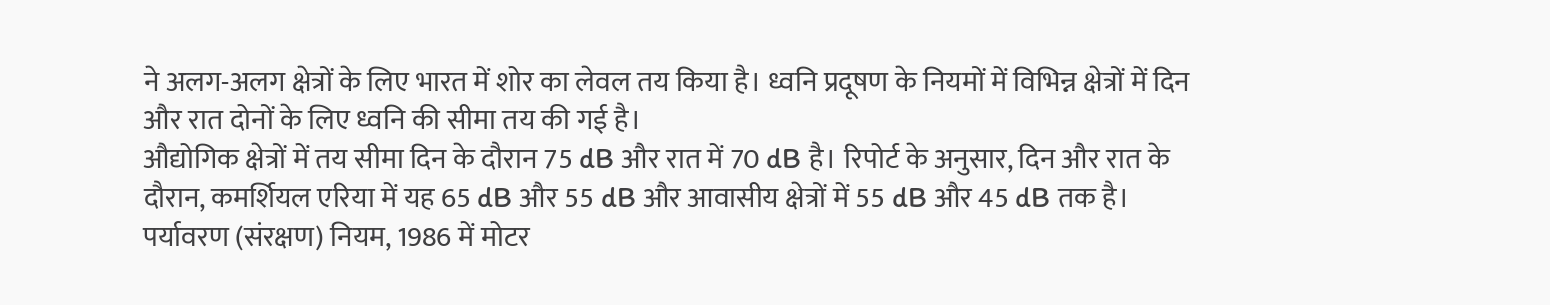ने अलग-अलग क्षेत्रों के लिए भारत में शोर का लेवल तय किया है। ध्वनि प्रदूषण के नियमों में विभिन्न क्षेत्रों में दिन और रात दोनों के लिए ध्वनि की सीमा तय की गई है।
औद्योगिक क्षेत्रों में तय सीमा दिन के दौरान 75 dB और रात में 70 dB है। रिपोर्ट के अनुसार, दिन और रात के दौरान, कमर्शियल एरिया में यह 65 dB और 55 dB और आवासीय क्षेत्रों में 55 dB और 45 dB तक है।
पर्यावरण (संरक्षण) नियम, 1986 में मोटर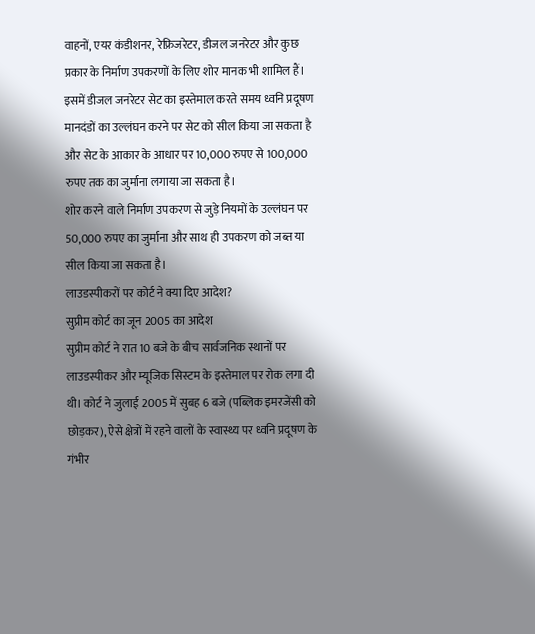वाहनों, एयर कंडीशनर, रेफ्रिजरेटर, डीजल जनरेटर और कुछ प्रकार के निर्माण उपकरणों के लिए शोर मानक भी शामिल हैं। इसमें डीजल जनरेटर सेट का इस्तेमाल करते समय ध्वनि प्रदूषण मानदंडों का उल्लंघन करने पर सेट को सील किया जा सकता है और सेट के आकार के आधार पर 10,000 रुपए से 100,000 रुपए तक का जुर्माना लगाया जा सकता है।
शोर करने वाले निर्माण उपकरण से जुड़े नियमों के उल्लंघन पर 50,000 रुपए का जुर्माना और साथ ही उपकरण को जब्त या सील किया जा सकता है।
लाउडस्पीकरों पर कोर्ट ने क्या दिए आदेश?
सुप्रीम कोर्ट का जून 2005 का आदेश
सुप्रीम कोर्ट ने रात 10 बजे के बीच सार्वजनिक स्थानों पर लाउडस्पीकर और म्यूजिक सिस्टम के इस्तेमाल पर रोक लगा दी थी। कोर्ट ने जुलाई 2005 में सुबह 6 बजे (पब्लिक इमरजेंसी को छोड़कर), ऐसे क्षेत्रों में रहने वालों के स्वास्थ्य पर ध्वनि प्रदूषण के गंभीर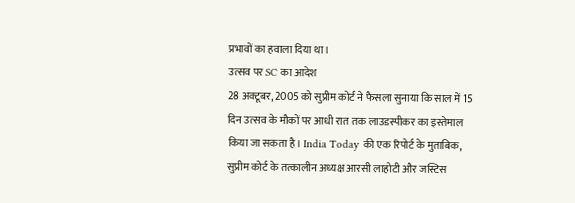प्रभावों का हवाला दिया था।
उत्सव पर SC का आदेश
28 अक्टूबर, 2005 को सुप्रीम कोर्ट ने फैसला सुनाया कि साल में 15 दिन उत्सव के मौकों पर आधी रात तक लाउडस्पीकर का इस्तेमाल किया जा सकता है। India Today की एक रिपोर्ट के मुताबिक, सुप्रीम कोर्ट के तत्कालीन अध्यक्ष आरसी लाहोटी और जस्टिस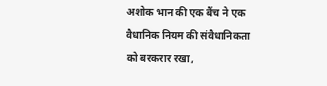अशोक भान की एक बैंच ने एक वैधानिक नियम की संवैधानिकता को बरकरार रखा,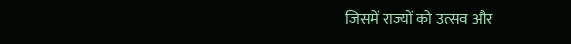जिसमें राज्यों को उत्सव और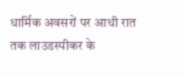धार्मिक अवसरों पर आधी रात तक लाउडस्पीकर के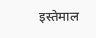इस्तेमाल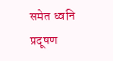समेत ध्वनि प्रदूषण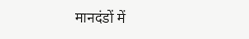मानदंडों में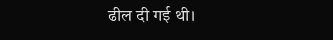ढील दी गई थी।